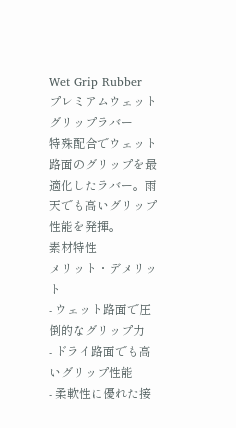Wet Grip Rubber
プレミアムウェットグリップラバー
特殊配合でウェット路面のグリップを最適化したラバー。雨天でも高いグリップ性能を発揮。
素材特性
メリット・デメリット
- ウェット路面で圧倒的なグリップ力
- ドライ路面でも高いグリップ性能
- 柔軟性に優れた接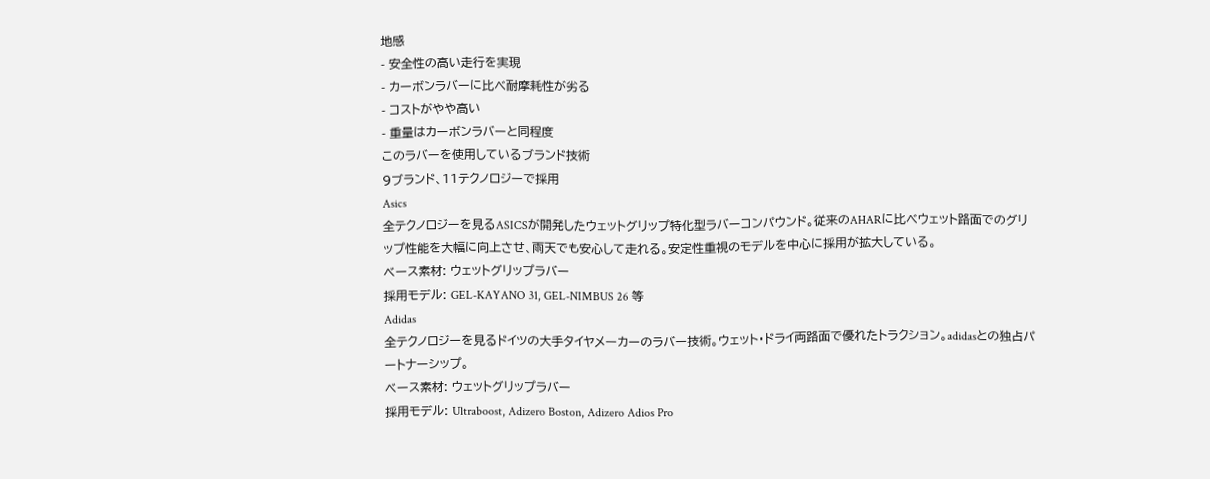地感
- 安全性の高い走行を実現
- カーボンラバーに比べ耐摩耗性が劣る
- コストがやや高い
- 重量はカーボンラバーと同程度
このラバーを使用しているブランド技術
9ブランド、11テクノロジーで採用
Asics
全テクノロジーを見るASICSが開発したウェットグリップ特化型ラバーコンパウンド。従来のAHARに比べウェット路面でのグリップ性能を大幅に向上させ、雨天でも安心して走れる。安定性重視のモデルを中心に採用が拡大している。
ベース素材: ウェットグリップラバー
採用モデル: GEL-KAYANO 31, GEL-NIMBUS 26 等
Adidas
全テクノロジーを見るドイツの大手タイヤメーカーのラバー技術。ウェット・ドライ両路面で優れたトラクション。adidasとの独占パートナーシップ。
ベース素材: ウェットグリップラバー
採用モデル: Ultraboost, Adizero Boston, Adizero Adios Pro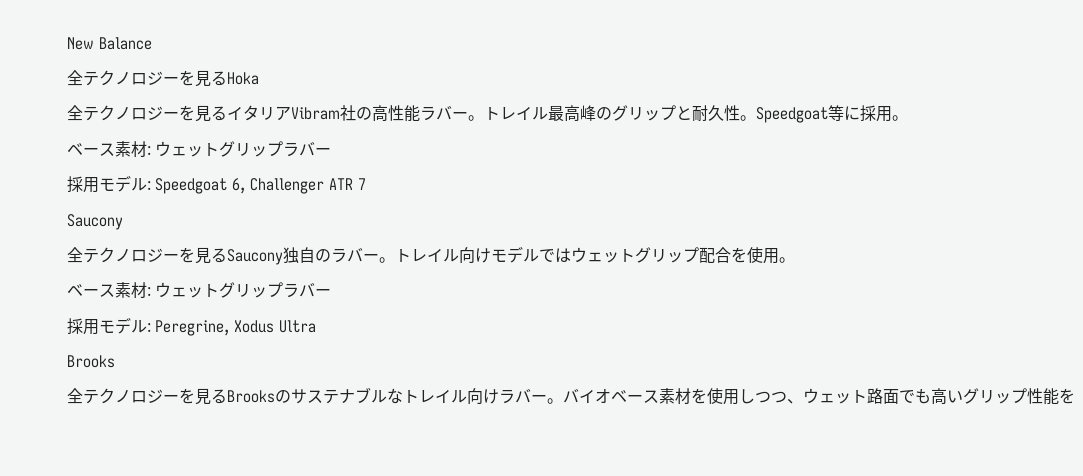New Balance
全テクノロジーを見るHoka
全テクノロジーを見るイタリアVibram社の高性能ラバー。トレイル最高峰のグリップと耐久性。Speedgoat等に採用。
ベース素材: ウェットグリップラバー
採用モデル: Speedgoat 6, Challenger ATR 7
Saucony
全テクノロジーを見るSaucony独自のラバー。トレイル向けモデルではウェットグリップ配合を使用。
ベース素材: ウェットグリップラバー
採用モデル: Peregrine, Xodus Ultra
Brooks
全テクノロジーを見るBrooksのサステナブルなトレイル向けラバー。バイオベース素材を使用しつつ、ウェット路面でも高いグリップ性能を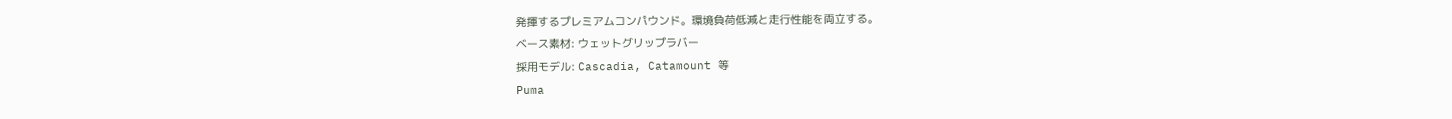発揮するプレミアムコンパウンド。環境負荷低減と走行性能を両立する。
ベース素材: ウェットグリップラバー
採用モデル: Cascadia, Catamount 等
Puma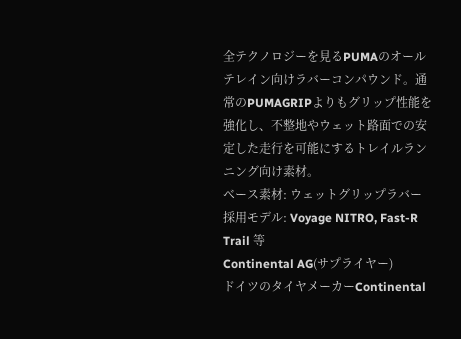全テクノロジーを見るPUMAのオールテレイン向けラバーコンパウンド。通常のPUMAGRIPよりもグリップ性能を強化し、不整地やウェット路面での安定した走行を可能にするトレイルランニング向け素材。
ベース素材: ウェットグリップラバー
採用モデル: Voyage NITRO, Fast-R Trail 等
Continental AG(サプライヤー)
ドイツのタイヤメーカーContinental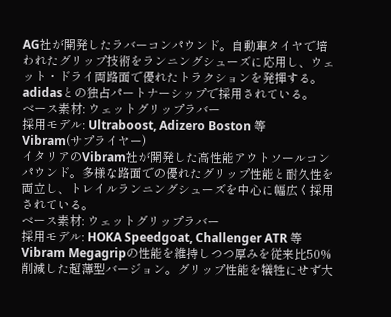AG社が開発したラバーコンパウンド。自動車タイヤで培われたグリップ技術をランニングシューズに応用し、ウェット・ドライ両路面で優れたトラクションを発揮する。adidasとの独占パートナーシップで採用されている。
ベース素材: ウェットグリップラバー
採用モデル: Ultraboost, Adizero Boston 等
Vibram(サプライヤー)
イタリアのVibram社が開発した高性能アウトソールコンパウンド。多様な路面での優れたグリップ性能と耐久性を両立し、トレイルランニングシューズを中心に幅広く採用されている。
ベース素材: ウェットグリップラバー
採用モデル: HOKA Speedgoat, Challenger ATR 等
Vibram Megagripの性能を維持しつつ厚みを従来比50%削減した超薄型バージョン。グリップ性能を犠牲にせず大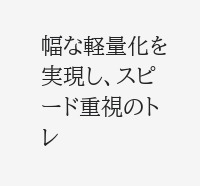幅な軽量化を実現し、スピード重視のトレ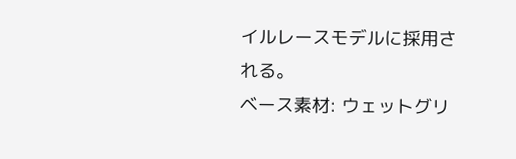イルレースモデルに採用される。
ベース素材: ウェットグリ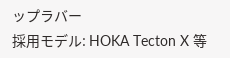ップラバー
採用モデル: HOKA Tecton X 等